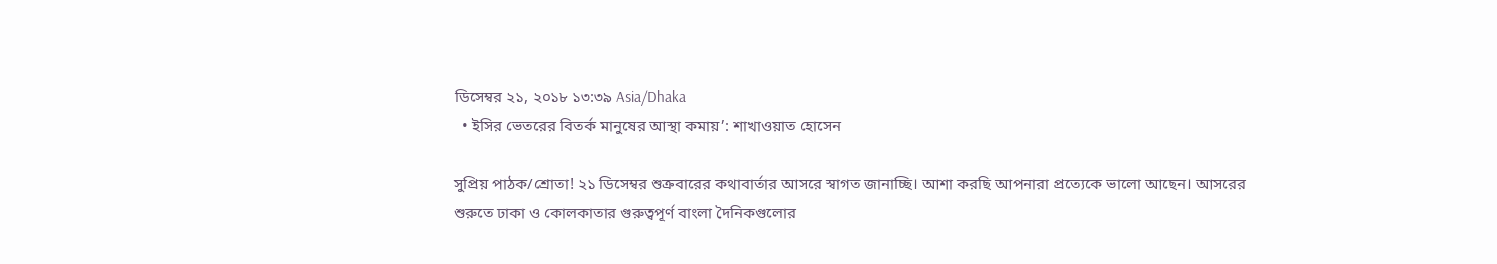ডিসেম্বর ২১, ২০১৮ ১৩:৩৯ Asia/Dhaka
  • ইসির ভেতরের বিতর্ক মানুষের আস্থা কমায়’: শাখাওয়াত হোসেন

সুপ্রিয় পাঠক/শ্রোতা! ২১ ডিসেম্বর শুক্রবারের কথাবার্তার আসরে স্বাগত জানাচ্ছি। আশা করছি আপনারা প্রত্যেকে ভালো আছেন। আসরের শুরুতে ঢাকা ও কোলকাতার গুরুত্বপূর্ণ বাংলা দৈনিকগুলোর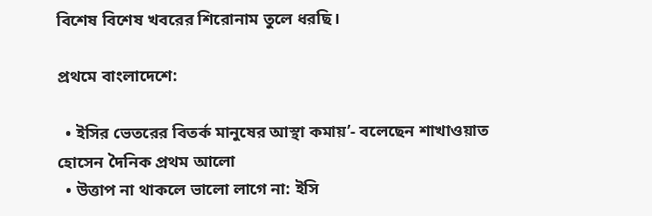বিশেষ বিশেষ খবরের শিরোনাম তুলে ধরছি।

প্রথমে বাংলাদেশে:

  • ইসির ভেতরের বিতর্ক মানুষের আস্থা কমায়’- বলেছেন শাখাওয়াত হোসেন দৈনিক প্রথম আলো
  • উত্তাপ না থাকলে ভালো লাগে না: ইসি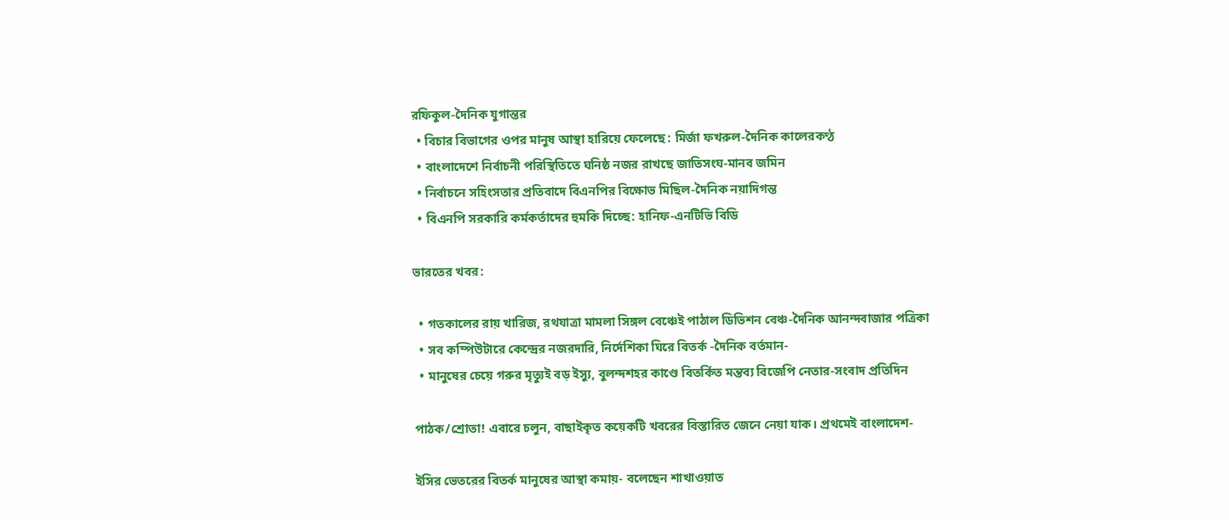রফিকুল-দৈনিক যুগান্তর
  • বিচার বিভাগের ওপর মানুষ আস্থা হারিয়ে ফেলেছে : মির্জা ফখরুল-দৈনিক কালেরকণ্ঠ
  • বাংলাদেশে নির্বাচনী পরিস্থিতিতে ঘনিষ্ঠ নজর রাখছে জাতিসংঘ-মানব জমিন
  • নির্বাচনে সহিংসতার প্রতিবাদে বিএনপির বিক্ষোভ মিছিল-দৈনিক নয়াদিগন্ত
  • বিএনপি সরকারি কর্মকর্তাদের হুমকি দিচ্ছে: হানিফ-এনটিভি বিডি

ভারতের খবর:

  • গতকালের রায় খারিজ, রথযাত্রা মামলা সিঙ্গল বেঞ্চেই পাঠাল ডিভিশন বেঞ্চ-দৈনিক আনন্দবাজার পত্রিকা
  • সব কম্পিউটারে কেন্দ্রের নজরদারি, নির্দেশিকা ঘিরে বিতর্ক -দৈনিক বর্তমান-
  • মানুষের চেয়ে গরুর মৃত্যুই বড় ইস্যু, বুলন্দশহর কাণ্ডে বিতর্কিত মন্তব্য বিজেপি নেতার-সংবাদ প্রতিদিন

পাঠক/শ্রোতা! এবারে চলুন, বাছাইকৃত কয়েকটি খবরের বিস্তারিত জেনে নেয়া যাক। প্রথমেই বাংলাদেশ-

ইসির ভেতরের বিতর্ক মানুষের আস্থা কমায়- বলেছেন শাখাওয়াত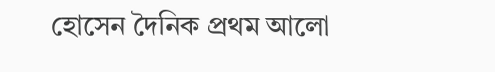হোসেন দৈনিক প্রথম আলো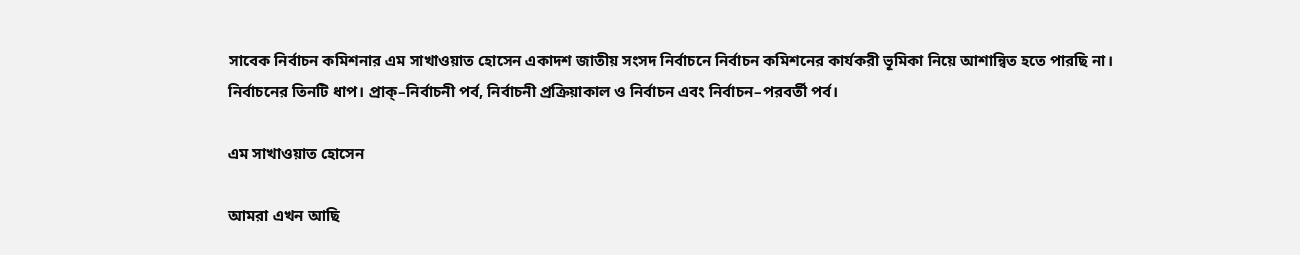সাবেক নির্বাচন কমিশনার এম সাখাওয়াত হোসেন একাদশ জাতীয় সংসদ নির্বাচনে নির্বাচন কমিশনের কার্যকরী ভূমিকা নিয়ে আশান্বিত হতে পারছি না। নির্বাচনের তিনটি ধাপ। প্রাক্–নির্বাচনী পর্ব, নির্বাচনী প্রক্রিয়াকাল ও নির্বাচন এবং নির্বাচন–পরবর্তী পর্ব।

এম সাখাওয়াত হোসেন

আমরা এখন আছি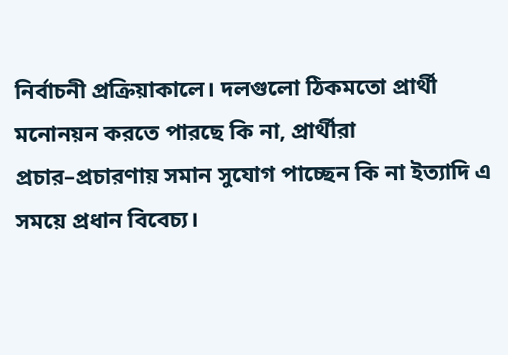নির্বাচনী প্রক্রিয়াকালে। দলগুলো ঠিকমতো প্রার্থী মনোনয়ন করতে পারছে কি না, প্রার্থীরা প্রচার–প্রচারণায় সমান সুযোগ পাচ্ছেন কি না ইত্যাদি এ সময়ে প্রধান বিবেচ্য।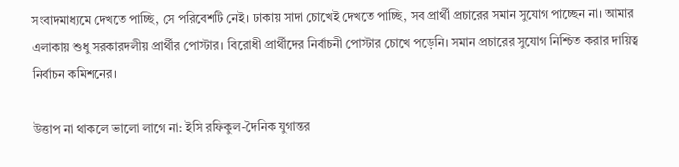সংবাদমাধ্যমে দেখতে পাচ্ছি, সে পরিবেশটি নেই। ঢাকায় সাদা চোখেই দেখতে পাচ্ছি, সব প্রার্থী প্রচারের সমান সুযোগ পাচ্ছেন না। আমার এলাকায় শুধু সরকারদলীয় প্রার্থীর পোস্টার। বিরোধী প্রার্থীদের নির্বাচনী পোস্টার চোখে পড়েনি। সমান প্রচারের সুযোগ নিশ্চিত করার দায়িত্ব নির্বাচন কমিশনের।

উত্তাপ না থাকলে ভালো লাগে না: ইসি রফিকুল-দৈনিক যুগান্তর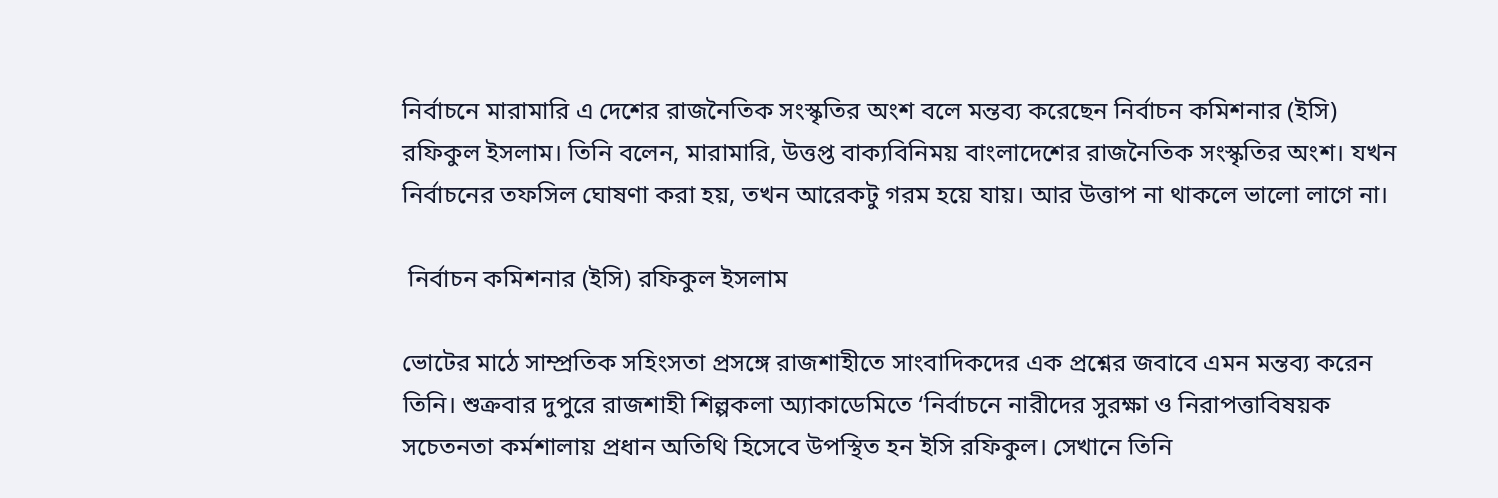নির্বাচনে মারামারি এ দেশের রাজনৈতিক সংস্কৃতির অংশ বলে মন্তব্য করেছেন নির্বাচন কমিশনার (ইসি) রফিকুল ইসলাম। তিনি বলেন, মারামারি, উত্তপ্ত বাক্যবিনিময় বাংলাদেশের রাজনৈতিক সংস্কৃতির অংশ। যখন নির্বাচনের তফসিল ঘোষণা করা হয়, তখন আরেকটু গরম হয়ে যায়। আর উত্তাপ না থাকলে ভালো লাগে না।

 নির্বাচন কমিশনার (ইসি) রফিকুল ইসলাম

ভোটের মাঠে সাম্প্রতিক সহিংসতা প্রসঙ্গে রাজশাহীতে সাংবাদিকদের এক প্রশ্নের জবাবে এমন মন্তব্য করেন তিনি। শুক্রবার দুপুরে রাজশাহী শিল্পকলা অ্যাকাডেমিতে ‘নির্বাচনে নারীদের সুরক্ষা ও নিরাপত্তাবিষয়ক সচেতনতা কর্মশালায় প্রধান অতিথি হিসেবে উপস্থিত হন ইসি রফিকুল। সেখানে তিনি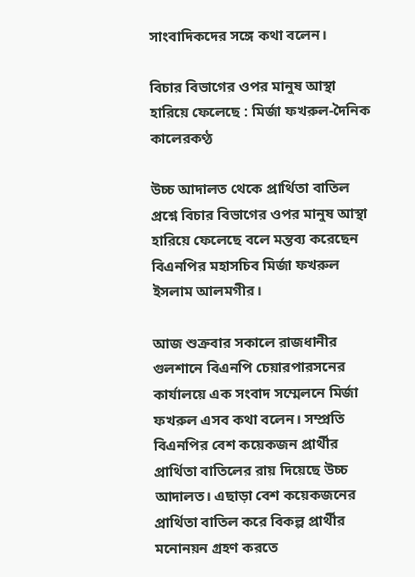সাংবাদিকদের সঙ্গে কথা বলেন।

বিচার বিভাগের ওপর মানুষ আস্থা হারিয়ে ফেলেছে : মির্জা ফখরুল-দৈনিক কালেরকণ্ঠ

উচ্চ আদালত থেকে প্রার্থিতা বাতিল প্রশ্নে বিচার বিভাগের ওপর মানুষ আস্থা হারিয়ে ফেলেছে বলে মন্তব্য করেছেন বিএনপির মহাসচিব মির্জা ফখরুল ইসলাম আলমগীর।

আজ শুক্রবার সকালে রাজধানীর গুলশানে বিএনপি চেয়ারপারসনের কার্যালয়ে এক সংবাদ সম্মেলনে মির্জা ফখরুল এসব কথা বলেন। সম্প্রতি বিএনপির বেশ কয়েকজন প্রার্থীর প্রার্থিতা বাতিলের রায় দিয়েছে উচ্চ আদালত। এছাড়া বেশ কয়েকজনের প্রার্থিতা বাতিল করে বিকল্প প্রার্থীর মনোনয়ন গ্রহণ করতে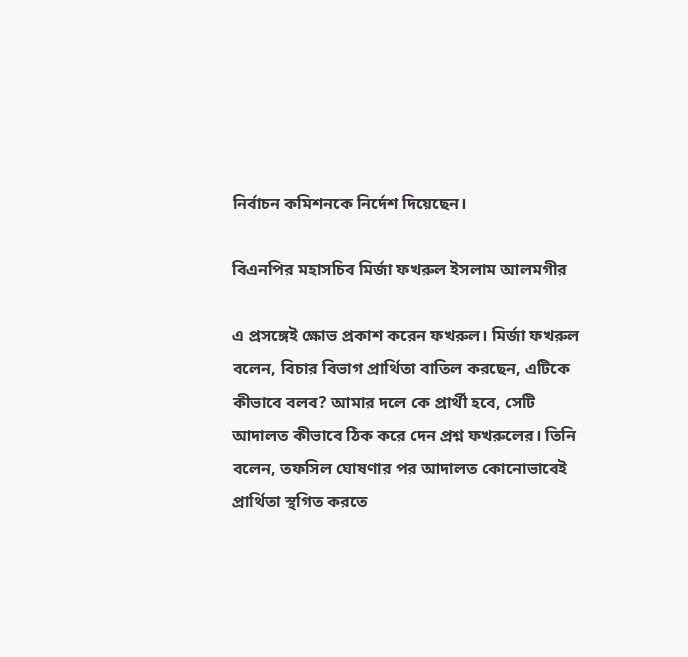নির্বাচন কমিশনকে নির্দেশ দিয়েছেন।

বিএনপির মহাসচিব মির্জা ফখরুল ইসলাম আলমগীর

এ প্রসঙ্গেই ক্ষোভ প্রকাশ করেন ফখরুল। মির্জা ফখরুল বলেন, বিচার বিভাগ প্রার্থিতা বাতিল করছেন, এটিকে কীভাবে বলব? আমার দলে কে প্রার্থী হবে, সেটি আদালত কীভাবে ঠিক করে দেন প্রশ্ন ফখরুলের। তিনি বলেন, তফসিল ঘোষণার পর আদালত কোনোভাবেই প্রার্থিতা স্থগিত করতে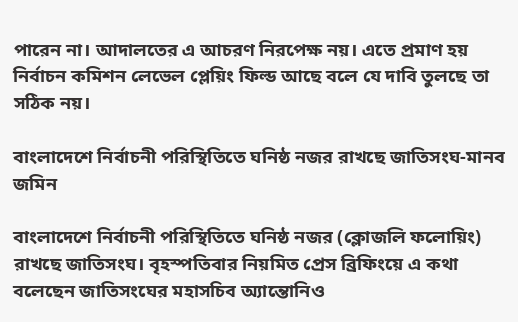পারেন না। আদালতের এ আচরণ নিরপেক্ষ নয়। এতে প্রমাণ হয় নির্বাচন কমিশন লেভেল প্লেয়িং ফিল্ড আছে বলে যে দাবি তুলছে তা সঠিক নয়।

বাংলাদেশে নির্বাচনী পরিস্থিতিতে ঘনিষ্ঠ নজর রাখছে জাতিসংঘ-মানব জমিন

বাংলাদেশে নির্বাচনী পরিস্থিতিতে ঘনিষ্ঠ নজর (ক্লোজলি ফলোয়িং) রাখছে জাতিসংঘ। বৃহস্পতিবার নিয়মিত প্রেস ব্রিফিংয়ে এ কথা বলেছেন জাতিসংঘের মহাসচিব অ্যান্তোনিও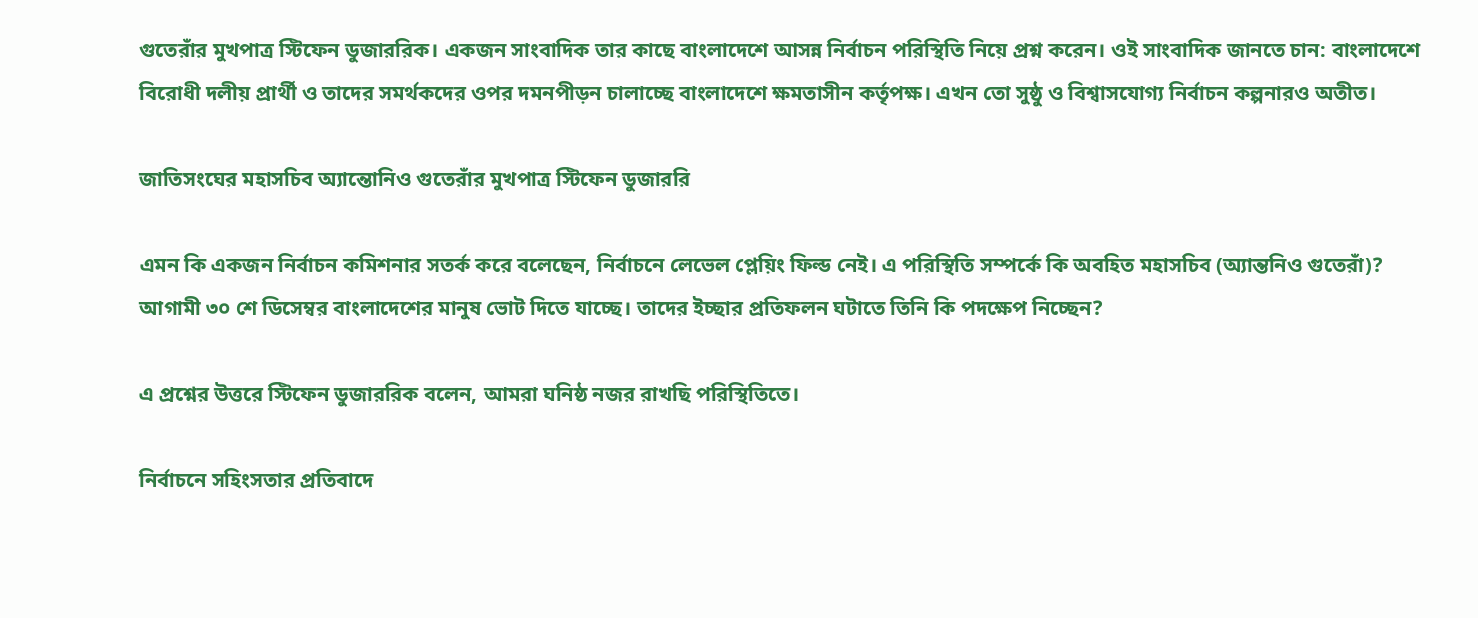গুতেরাঁর মুখপাত্র স্টিফেন ডুজাররিক। একজন সাংবাদিক তার কাছে বাংলাদেশে আসন্ন নির্বাচন পরিস্থিতি নিয়ে প্রশ্ন করেন। ওই সাংবাদিক জানতে চান: বাংলাদেশে বিরোধী দলীয় প্রার্থী ও তাদের সমর্থকদের ওপর দমনপীড়ন চালাচ্ছে বাংলাদেশে ক্ষমতাসীন কর্তৃপক্ষ। এখন তো সুষ্ঠু ও বিশ্বাসযোগ্য নির্বাচন কল্পনারও অতীত।

জাতিসংঘের মহাসচিব অ্যান্তোনিও গুতেরাঁর মুখপাত্র স্টিফেন ডুজাররি

এমন কি একজন নির্বাচন কমিশনার সতর্ক করে বলেছেন, নির্বাচনে লেভেল প্লেয়িং ফিল্ড নেই। এ পরিস্থিতি সম্পর্কে কি অবহিত মহাসচিব (অ্যান্তনিও গুতেরাঁ)? আগামী ৩০ শে ডিসেম্বর বাংলাদেশের মানুষ ভোট দিতে যাচ্ছে। তাদের ইচ্ছার প্রতিফলন ঘটাতে তিনি কি পদক্ষেপ নিচ্ছেন?

এ প্রশ্নের উত্তরে স্টিফেন ডুজাররিক বলেন, আমরা ঘনিষ্ঠ নজর রাখছি পরিস্থিতিতে।

নির্বাচনে সহিংসতার প্রতিবাদে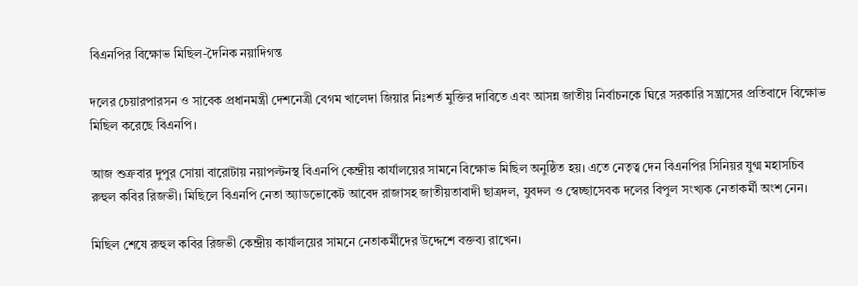বিএনপির বিক্ষোভ মিছিল-দৈনিক নয়াদিগন্ত

দলের চেয়ারপারসন ও সাবেক প্রধানমন্ত্রী দেশনেত্রী বেগম খালেদা জিয়ার নিঃশর্ত মুক্তির দাবিতে এবং আসন্ন জাতীয় নির্বাচনকে ঘিরে সরকারি সন্ত্রাসের প্রতিবাদে বিক্ষোভ মিছিল করেছে বিএনপি।

আজ শুক্রবার দুপুর সোয়া বারোটায় নয়াপল্টনস্থ বিএনপি কেন্দ্রীয় কার্যালয়ের সামনে বিক্ষোভ মিছিল অনুষ্ঠিত হয়। এতে নেতৃত্ব দেন বিএনপির সিনিয়র যুগ্ম মহাসচিব রুহুল কবির রিজভী। মিছিলে বিএনপি নেতা অ্যাডভোকেট আবেদ রাজাসহ জাতীয়তাবাদী ছাত্রদল, যুবদল ও স্বেচ্ছাসেবক দলের বিপুল সংখ্যক নেতাকর্মী অংশ নেন।

মিছিল শেষে রুহুল কবির রিজভী কেন্দ্রীয় কার্যালয়ের সামনে নেতাকর্মীদের উদ্দেশে বক্তব্য রাখেন।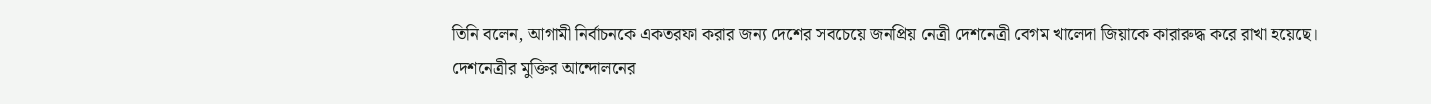তিনি বলেন, আগামী নির্বাচনকে একতরফা করার জন্য দেশের সবচেয়ে জনপ্রিয় নেত্রী দেশনেত্রী বেগম খালেদা জিয়াকে কারারুদ্ধ করে রাখা হয়েছে। দেশনেত্রীর মুক্তির আন্দোলনের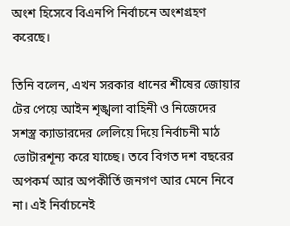অংশ হিসেবে বিএনপি নির্বাচনে অংশগ্রহণ করেছে।

তিনি বলেন, এখন সরকার ধানের শীষের জোয়ার টের পেয়ে আইন শৃঙ্খলা বাহিনী ও নিজেদের সশস্ত্র ক্যাডারদের লেলিয়ে দিয়ে নির্বাচনী মাঠ ভোটারশূন্য করে যাচ্ছে। তবে বিগত দশ বছরের অপকর্ম আর অপকীর্তি জনগণ আর মেনে নিবে না। এই নির্বাচনেই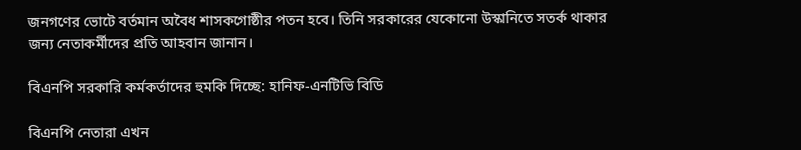জনগণের ভোটে বর্তমান অবৈধ শাসকগোষ্ঠীর পতন হবে। তিনি সরকারের যেকোনো উস্কানিতে সতর্ক থাকার জন্য নেতাকর্মীদের প্রতি আহবান জানান।

বিএনপি সরকারি কর্মকর্তাদের হুমকি দিচ্ছে: হানিফ-এনটিভি বিডি

বিএনপি নেতারা এখন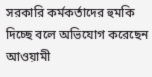সরকারি কর্মকর্তাদের হুমকি দিচ্ছে বলে অভিযোগ করেছেন আওয়ামী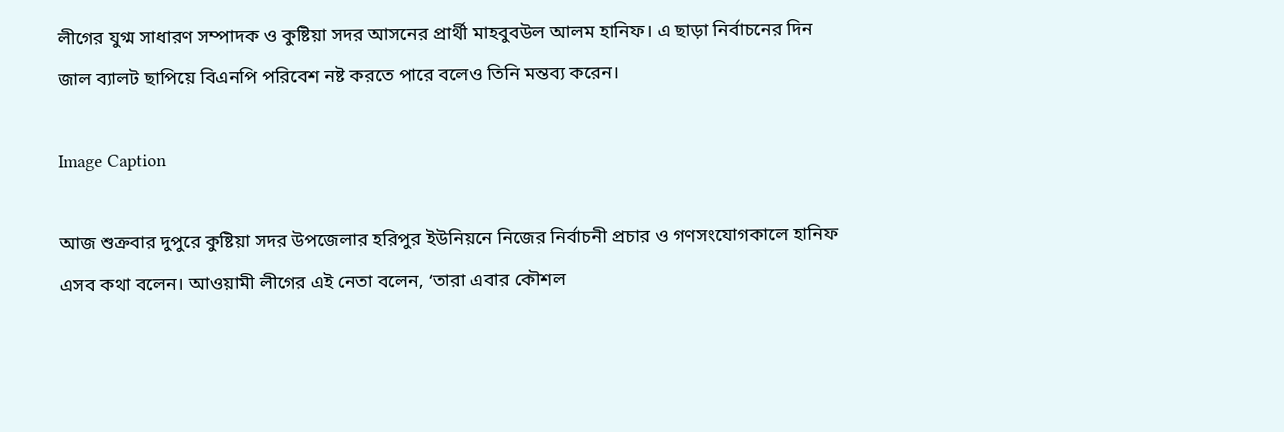লীগের যুগ্ম সাধারণ সম্পাদক ও কুষ্টিয়া সদর আসনের প্রার্থী মাহবুবউল আলম হানিফ। এ ছাড়া নির্বাচনের দিন জাল ব্যালট ছাপিয়ে বিএনপি পরিবেশ নষ্ট করতে পারে বলেও তিনি মন্তব্য করেন।

Image Caption

আজ শুক্রবার দুপুরে কুষ্টিয়া সদর উপজেলার হরিপুর ইউনিয়নে নিজের নির্বাচনী প্রচার ও গণসংযোগকালে হানিফ এসব কথা বলেন। আওয়ামী লীগের এই নেতা বলেন, ‘তারা এবার কৌশল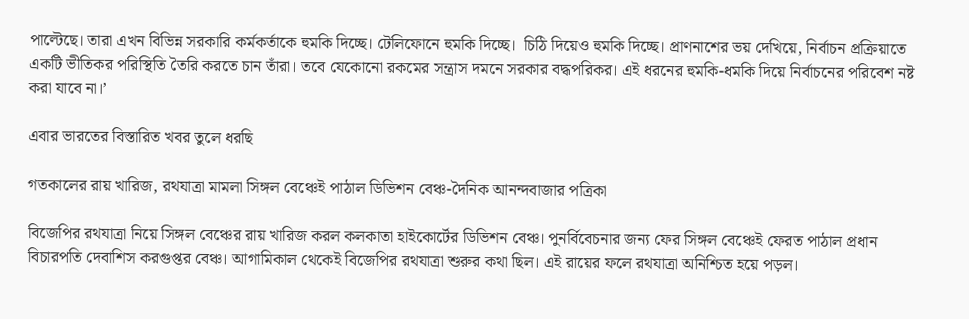পাল্টেছে। তারা এখন বিভিন্ন সরকারি কর্মকর্তাকে হুমকি দিচ্ছে। টেলিফোনে হুমকি দিচ্ছে।  চিঠি দিয়েও হুমকি দিচ্ছে। প্রাণনাশের ভয় দেখিয়ে, নির্বাচন প্রক্রিয়াতে একটি ভীতিকর পরিস্থিতি তৈরি করতে চান তাঁরা। তবে যেকোনো রকমের সন্ত্রাস দমনে সরকার বদ্ধপরিকর। এই ধরনের হুমকি-ধমকি দিয়ে নির্বাচনের পরিবেশ নষ্ট করা যাবে না।’

এবার ভারতের বিস্তারিত খবর তুলে ধরছি

গতকালের রায় খারিজ, রথযাত্রা মামলা সিঙ্গল বেঞ্চেই পাঠাল ডিভিশন বেঞ্চ-দৈনিক আনন্দবাজার পত্রিকা

বিজেপির রথযাত্রা নিয়ে সিঙ্গল বেঞ্চের রায় খারিজ করল কলকাতা হাইকোর্টের ডিভিশন বেঞ্চ। পুনর্বিবেচনার জন্য ফের সিঙ্গল বেঞ্চেই ফেরত পাঠাল প্রধান বিচারপতি দেবাশিস করগুপ্তর বেঞ্চ। আগামিকাল থেকেই বিজেপির রথযাত্রা শুরুর কথা ছিল। এই রায়ের ফলে রথযাত্রা অনিশ্চিত হয়ে পড়ল।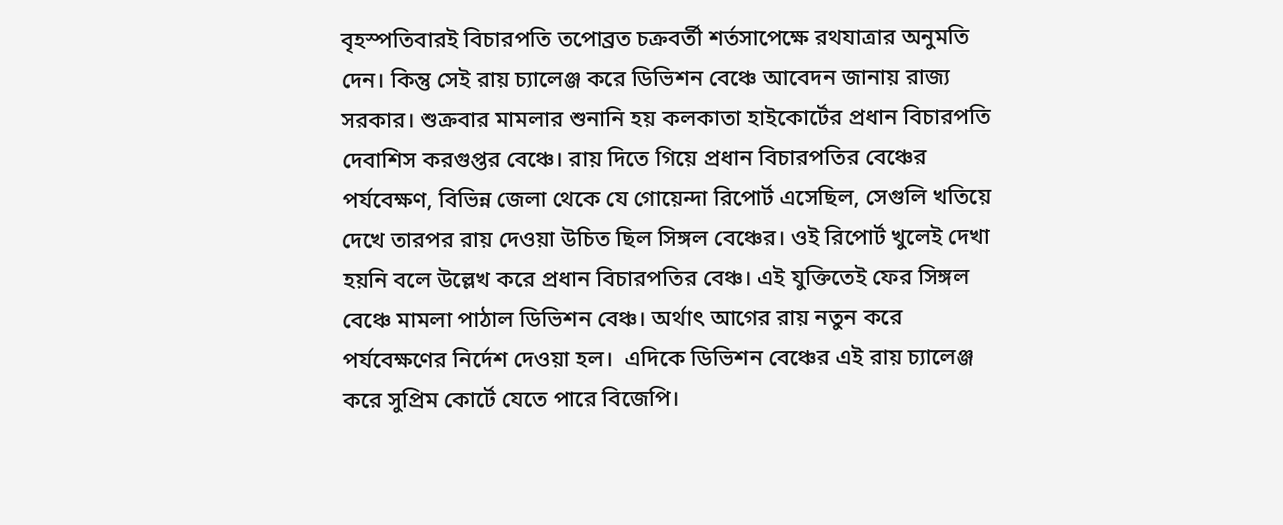বৃহস্পতিবারই বিচারপতি তপোব্রত চক্রবর্তী শর্তসাপেক্ষে রথযাত্রার অনুমতি দেন। কিন্তু সেই রায় চ্যালেঞ্জ করে ডিভিশন বেঞ্চে আবেদন জানায় রাজ্য সরকার। শুক্রবার মামলার শুনানি হয় কলকাতা হাইকোর্টের প্রধান বিচারপতি দেবাশিস করগুপ্তর বেঞ্চে। রায় দিতে গিয়ে প্রধান বিচারপতির বেঞ্চের পর্যবেক্ষণ, বিভিন্ন জেলা থেকে যে গোয়েন্দা রিপোর্ট এসেছিল, সেগুলি খতিয়ে দেখে তারপর রায় দেওয়া উচিত ছিল সিঙ্গল বেঞ্চের। ওই রিপোর্ট খুলেই দেখা হয়নি বলে উল্লেখ করে প্রধান বিচারপতির বেঞ্চ। এই যুক্তিতেই ফের সিঙ্গল বেঞ্চে মামলা পাঠাল ডিভিশন বেঞ্চ। অর্থাৎ আগের রায় নতুন করে পর্যবেক্ষণের নির্দেশ দেওয়া হল।  এদিকে ডিভিশন বেঞ্চের এই রায় চ্যালেঞ্জ করে সুপ্রিম কোর্টে যেতে পারে বিজেপি।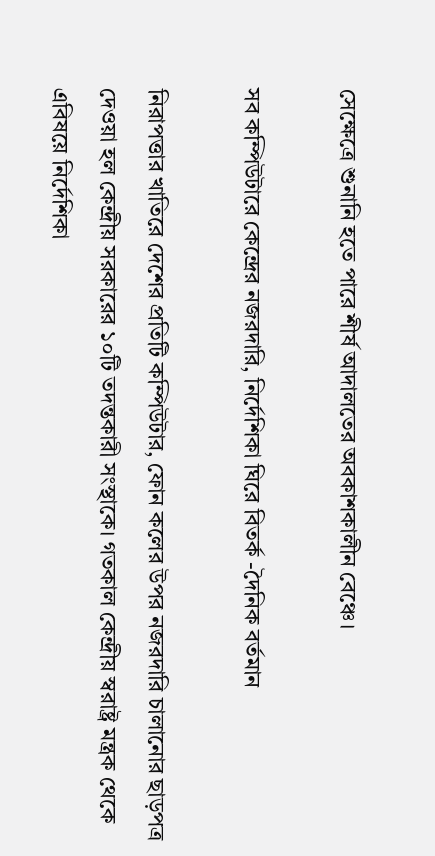সেক্ষেত্রে শুনানি হতে পারে শীর্ষ আদালতের অবকাশকালীন বেঞ্চে।

সব কম্পিউটারে কেন্দ্রের নজরদারি, নির্দেশিকা ঘিরে বিতর্ক -দৈনিক বর্তমান

নিরাপত্তার খাতিরে দেশের প্রতিটি কম্পিউটার, ফোন কলের উপর নজরদারি চালানোর ছাড়পত্র দেওয়া হল কেন্দ্রীয় সরকারের ১০টি তদন্তকারী সংস্থাকে। গতকাল কেন্দ্রীয় স্বরাষ্ট্র মন্ত্রক থেকে এবিষয়ে নির্দেশিকা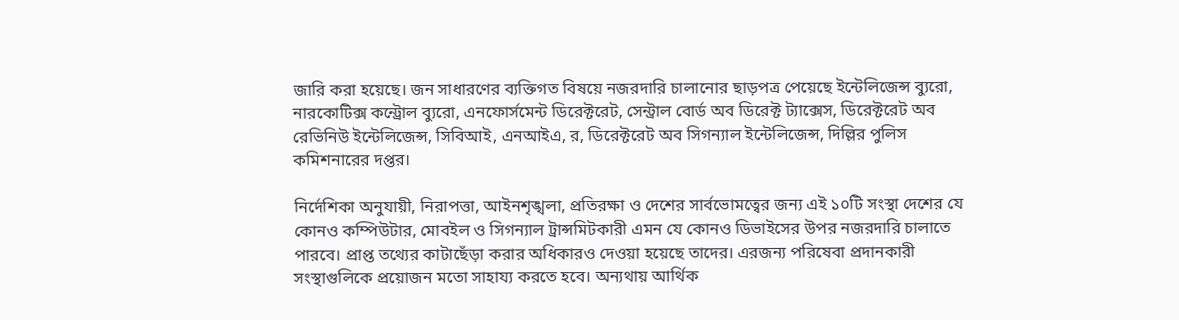জারি করা হয়েছে। জন সাধারণের ব্যক্তিগত বিষয়ে নজরদারি চালানোর ছাড়পত্র পেয়েছে ইন্টেলিজেন্স ব্যুরো, নারকোটিক্স কন্ট্রোল ব্যুরো, এনফোর্সমেন্ট ডিরেক্টরেট, সেন্ট্রাল বোর্ড অব ডিরেক্ট ট্যাক্সেস, ডিরেক্টরেট অব রেভিনিউ ইন্টেলিজেন্স, সিবিআই, এনআইএ, র, ডিরেক্টরেট অব সিগন্যাল ইন্টেলিজেন্স, দিল্লির পুলিস কমিশনারের দপ্তর।

নির্দেশিকা অনুযায়ী, নিরাপত্তা, আইনশৃঙ্খলা, প্রতিরক্ষা ও দেশের সার্বভোমত্বের জন্য এই ১০টি সংস্থা দেশের যে কোনও কম্পিউটার, মোবইল ও সিগন্যাল ট্রান্সমিটকারী এমন যে কোনও ডিভাইসের উপর নজরদারি চালাতে পারবে। প্রাপ্ত তথ্যের কাটাছেঁড়া করার অধিকারও দেওয়া হয়েছে তাদের। এরজন্য পরিষেবা প্রদানকারী সংস্থাগুলিকে প্রয়োজন মতো সাহায্য করতে হবে। অন্যথায় আর্থিক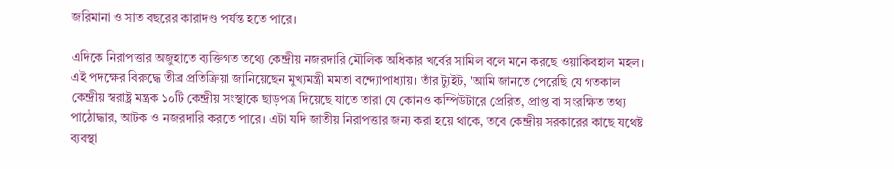জরিমানা ও সাত বছরের কারাদণ্ড পর্যন্ত হতে পারে।

এদিকে নিরাপত্তার অজুহাতে ব্যক্তিগত তথ্যে কেন্দ্রীয় নজরদারি মৌলিক অধিকার খর্বের সামিল বলে মনে করছে ওয়াকিবহাল মহল। এই পদক্ষের বিরুদ্ধে তীব্র প্রতিক্রিয়া জানিয়েছেন মুখ্যমন্ত্রী মমতা বন্দ্যোপাধ্যায়। তাঁর ট্যুইট, 'আমি জানতে পেরেছি যে গতকাল কেন্দ্রীয় স্বরাষ্ট্র মন্ত্রক ১০টি কেন্দ্রীয় সংস্থাকে ছাড়পত্র দিয়েছে যাতে তারা যে কোনও কম্পিউটারে প্রেরিত, প্রাপ্ত বা সংরক্ষিত তথ্য পাঠোদ্ধার, আটক ও নজরদারি করতে পারে। এটা যদি জাতীয় নিরাপত্তার জন্য করা হয়ে থাকে, তবে কেন্দ্রীয় সরকারের কাছে যথেষ্ট ব্যবস্থা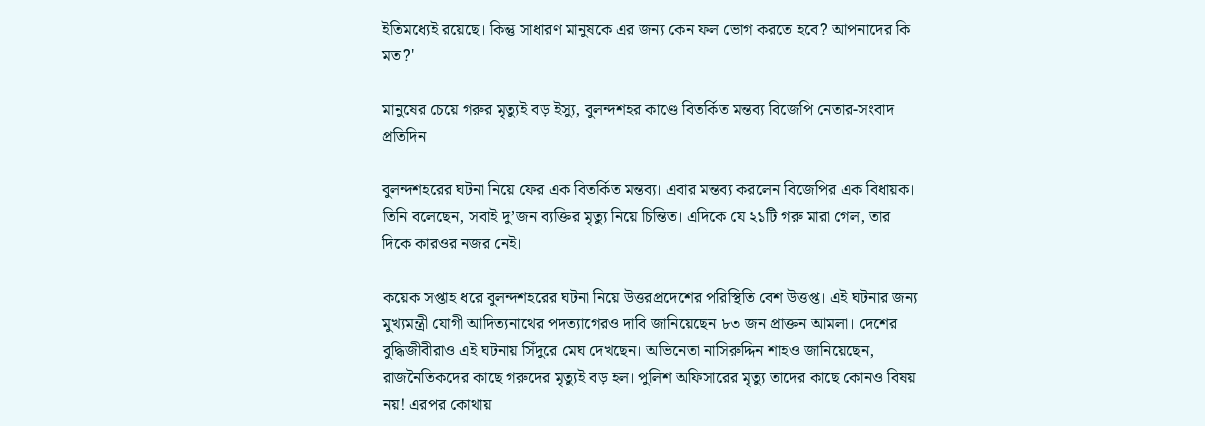ইতিমধ্যেই রয়েছে। কিন্তু সাধারণ মানুষকে এর জন্য কেন ফল ভোগ করতে হবে? আপনাদের কি মত?'

মানুষের চেয়ে গরুর মৃত্যুই বড় ইস্যু, বুলন্দশহর কাণ্ডে বিতর্কিত মন্তব্য বিজেপি নেতার-সংবাদ প্রতিদিন

বুলন্দশহরের ঘটনা নিয়ে ফের এক বিতর্কিত মন্তব্য। এবার মন্তব্য করলেন বিজেপির এক বিধায়ক। তিনি বলেছেন, সবাই দু’জন ব্যক্তির মৃত্যু নিয়ে চিন্তিত। এদিকে যে ২১টি গরু মারা গেল, তার দিকে কারওর নজর নেই।

কয়েক সপ্তাহ ধরে বুলন্দশহরের ঘটনা নিয়ে উত্তরপ্রদেশের পরিস্থিতি বেশ উত্তপ্ত। এই ঘটনার জন্য মুখ্যমন্ত্রী যোগী আদিত্যনাথের পদত্যাগেরও দাবি জানিয়েছেন ৮৩ জন প্রাক্তন আমলা। দেশের বুদ্ধিজীবীরাও এই ঘটনায় সিঁদুরে মেঘ দেখছেন। অভিনেতা নাসিরুদ্দিন শাহও জানিয়েছেন, রাজনৈতিকদের কাছে গরুদের মৃত্যুই বড় হল। পুলিশ অফিসারের মৃত্যু তাদের কাছে কোনও বিষয় নয়! এরপর কোথায়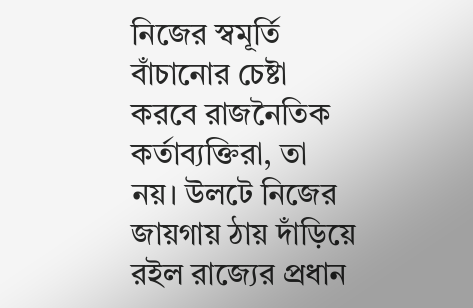নিজের স্বমূর্তি বাঁচানোর চেষ্টা করবে রাজনৈতিক কর্তাব্যক্তিরা, তা নয়। উলটে নিজের জায়গায় ঠায় দাঁড়িয়ে রইল রাজ্যের প্রধান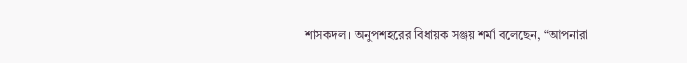শাসকদল। অনুপশহরের বিধায়ক সঞ্জয় শর্মা বলেছেন, “আপনারা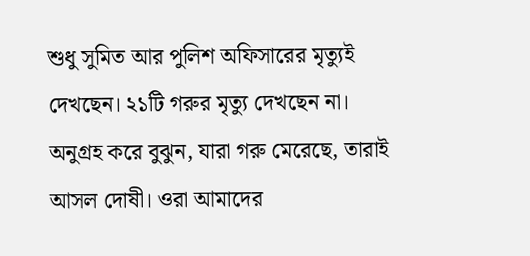শুধু সুমিত আর পুলিশ অফিসারের মৃত্যুই দেখছেন। ২১টি গরুর মৃত্যু দেখছেন না। অনুগ্রহ করে বুঝুন, যারা গরু মেরেছে, তারাই আসল দোষী। ওরা আমাদের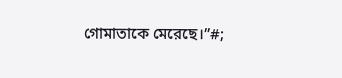গোমাতাকে মেরেছে।”#;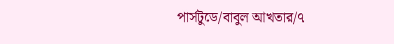পার্সটুডে/বাবুল আখতার/৭